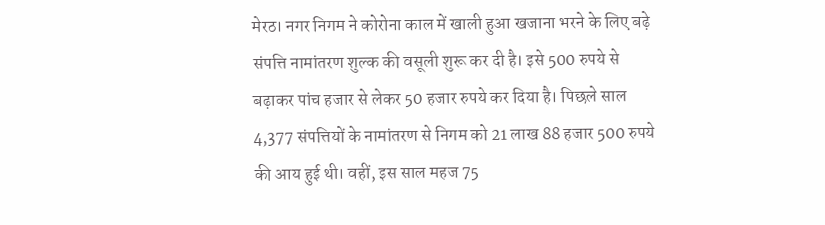मेरठ। नगर निगम ने कोरोना काल में खाली हुआ खजाना भरने के लिए बढ़े संपत्ति नामांतरण शुल्क की वसूली शुरू कर दी है। इसे 500 रुपये से बढ़ाकर पांच हजार से लेकर 50 हजार रुपये कर दिया है। पिछले साल 4,377 संपत्तियों के नामांतरण से निगम को 21 लाख 88 हजार 500 रुपये की आय हुई थी। वहीं, इस साल महज 75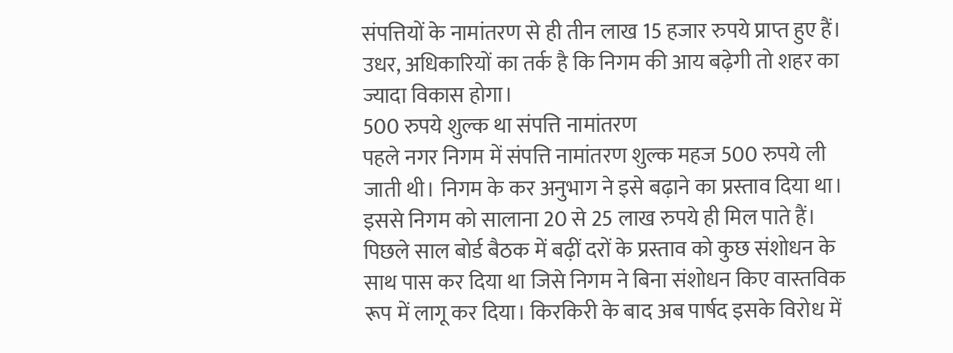संपत्तियों के नामांतरण से ही तीन लाख 15 हजार रुपये प्राप्त हुए हैं। उधर, अधिकारियों का तर्क है कि निगम की आय बढ़ेगी तो शहर का ज्यादा विकास होगा।
500 रुपये शुल्क था संपत्ति नामांतरण
पहले नगर निगम में संपत्ति नामांतरण शुल्क महज 500 रुपये ली जाती थी। निगम के कर अनुभाग ने इसे बढ़ाने का प्रस्ताव दिया था। इससे निगम को सालाना 20 से 25 लाख रुपये ही मिल पाते हैं। पिछले साल बोर्ड बैठक में बढ़ीं दरों के प्रस्ताव को कुछ संशोधन के साथ पास कर दिया था जिसे निगम ने बिना संशोधन किए वास्तविक रूप में लागू कर दिया। किरकिरी के बाद अब पार्षद इसके विरोध में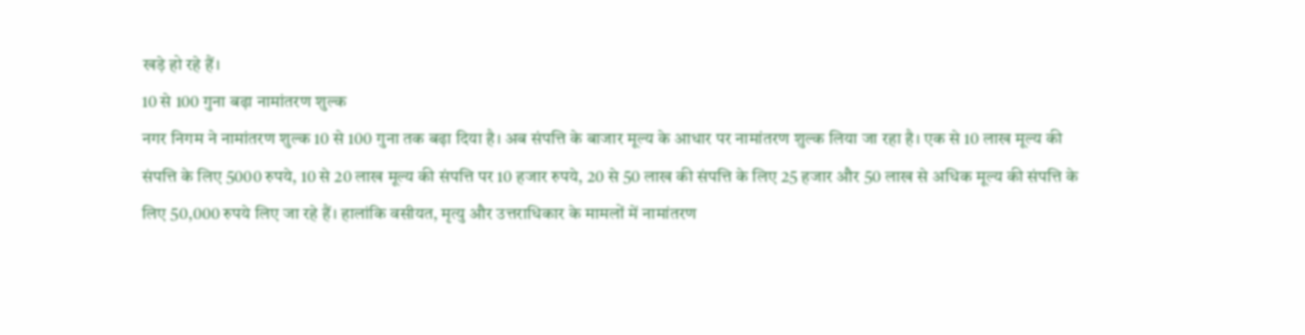खड़े हो रहे हैं।
10 से 100 गुना बढ़ा नामांतरण शुल्क
नगर निगम ने नामांतरण शुल्क 10 से 100 गुना तक बढ़ा दिया है। अब संपत्ति के बाजार मूल्य के आधार पर नामांतरण शुल्क लिया जा रहा है। एक से 10 लाख मूल्य की संपत्ति के लिए 5000 रुपये, 10 से 20 लाख मूल्य की संपत्ति पर 10 हजार रुपये, 20 से 50 लाख की संपत्ति के लिए 25 हजार और 50 लाख से अधिक मूल्य की संपत्ति के लिए 50,000 रुपये लिए जा रहे हैं। हालांकि वसीयत, मृत्यु और उत्तराधिकार के मामलों में नामांतरण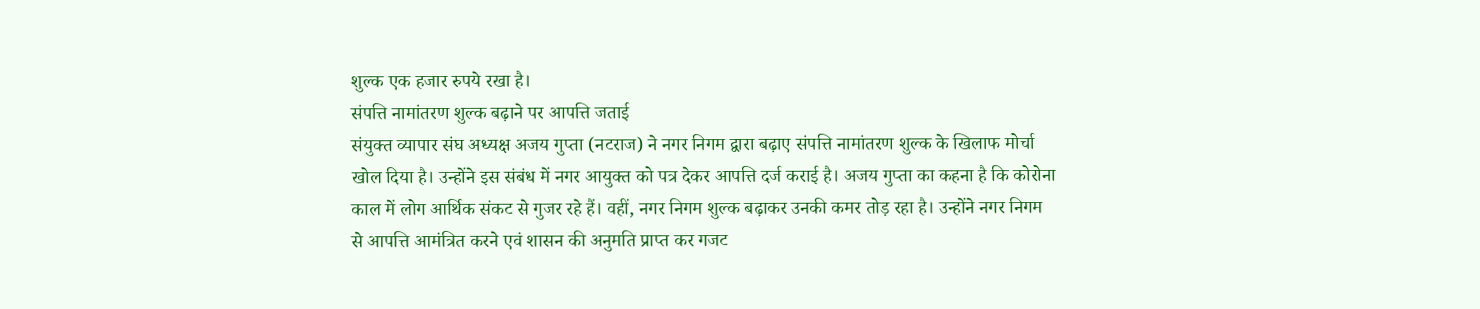शुल्क एक हजार रुपये रखा है।
संपत्ति नामांतरण शुल्क बढ़ाने पर आपत्ति जताई
संयुक्त व्यापार संघ अध्यक्ष अजय गुप्ता (नटराज) ने नगर निगम द्वारा बढ़ाए संपत्ति नामांतरण शुल्क के खिलाफ मोर्चा खोल दिया है। उन्होंने इस संबंध में नगर आयुक्त को पत्र देकर आपत्ति दर्ज कराई है। अजय गुप्ता का कहना है कि कोरोना काल में लोग आर्थिक संकट से गुजर रहे हैं। वहीं, नगर निगम शुल्क बढ़ाकर उनकी कमर तोड़ रहा है। उन्होंने नगर निगम से आपत्ति आमंत्रित करने एवं शासन की अनुमति प्राप्त कर गजट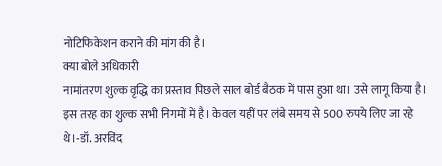नोटिफिकेशन कराने की मांग की है।
क्या बोले अधिकारी
नामांतरण शुल्क वृद्धि का प्रस्ताव पिछले साल बोर्ड बैठक में पास हुआ था। उसे लागू किया है। इस तरह का शुल्क सभी निगमों में है। केवल यहीं पर लंबे समय से 500 रुपये लिए जा रहे थे।-डॉ. अरविंद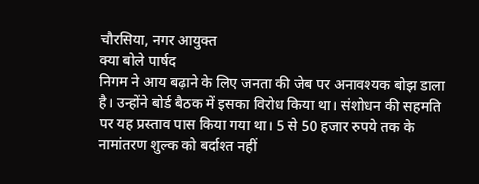चौरसिया, नगर आयुक्त
क्या बोले पार्षद
निगम ने आय बढ़ाने के लिए जनता की जेब पर अनावश्यक बोझ डाला है। उन्होंने बोर्ड बैठक में इसका विरोध किया था। संशोधन की सहमति पर यह प्रस्ताव पास किया गया था। 5 से 50 हजार रुपये तक के नामांतरण शुल्क को बर्दाश्त नहीं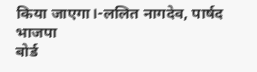किया जाएगा।-ललित नागदेव, पार्षद भाजपा
बोर्ड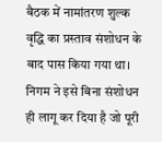बैठक में नामांतरण शुल्क वृद्धि का प्रस्ताव संशोधन के बाद पास किया गया था। निगम ने इसे बिना संशोधन ही लागू कर दिया है जो पूरी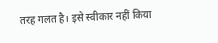तरह गलत है। इसे स्वीकार नहीं किया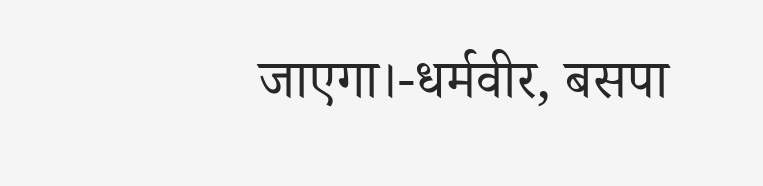जाएगा।-धर्मवीर, बसपा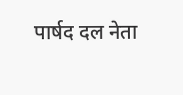पार्षद दल नेता